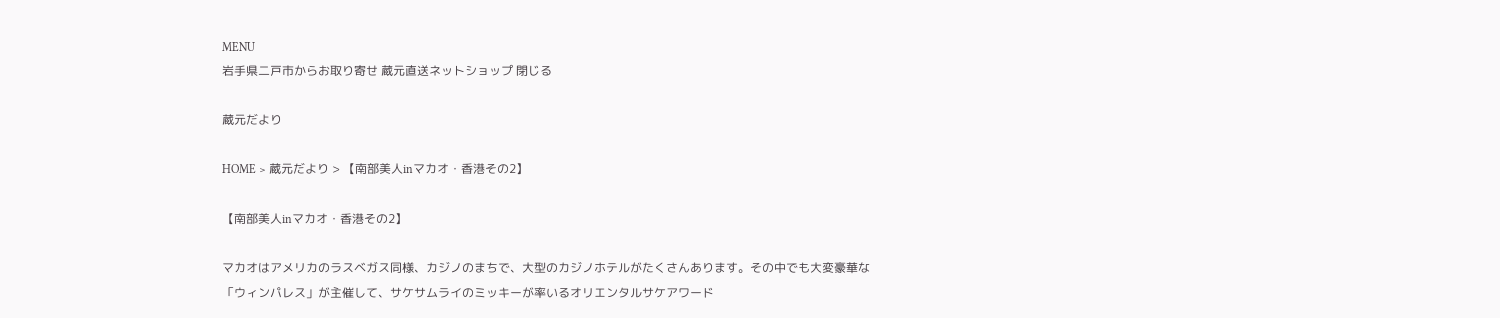MENU
岩手県二戸市からお取り寄せ 蔵元直送ネットショップ 閉じる

蔵元だより

HOME > 蔵元だより > 【南部美人inマカオ・香港その2】

【南部美人inマカオ・香港その2】

マカオはアメリカのラスベガス同様、カジノのまちで、大型のカジノホテルがたくさんあります。その中でも大変豪華な「ウィンパレス」が主催して、サケサムライのミッキーが率いるオリエンタルサケアワード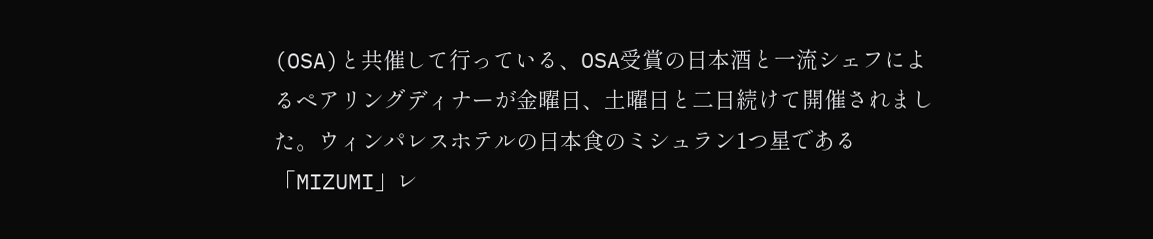(OSA)と共催して行っている、OSA受賞の日本酒と一流シェフによるペアリングディナーが金曜日、土曜日と二日続けて開催されました。ウィンパレスホテルの日本食のミシュラン1つ星である「MIZUMI」レ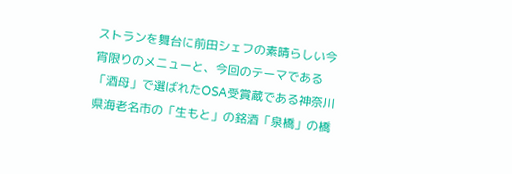ストランを舞台に前田シェフの素晴らしい今宵限りのメニューと、今回のテーマである「酒母」で選ばれたOSA受賞蔵である神奈川県海老名市の「生もと」の銘酒「泉橋」の橋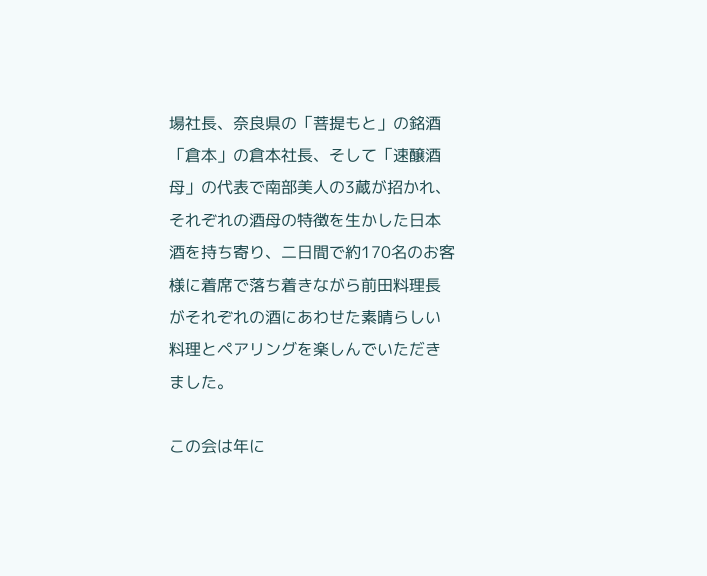場社長、奈良県の「菩提もと」の銘酒「倉本」の倉本社長、そして「速醸酒母」の代表で南部美人の3蔵が招かれ、それぞれの酒母の特徴を生かした日本酒を持ち寄り、二日間で約170名のお客様に着席で落ち着きながら前田料理長がそれぞれの酒にあわせた素晴らしい料理とペアリングを楽しんでいただきました。

この会は年に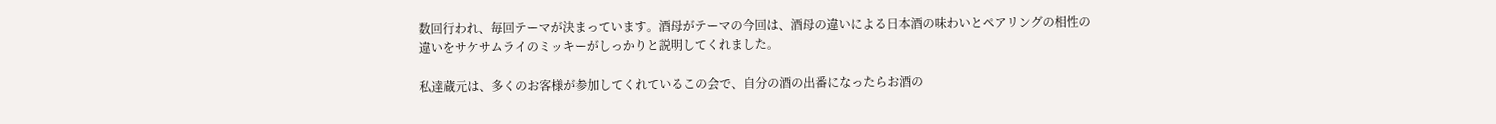数回行われ、毎回テーマが決まっています。酒母がテーマの今回は、酒母の違いによる日本酒の味わいとペアリングの相性の違いをサケサムライのミッキーがしっかりと説明してくれました。

私達蔵元は、多くのお客様が参加してくれているこの会で、自分の酒の出番になったらお酒の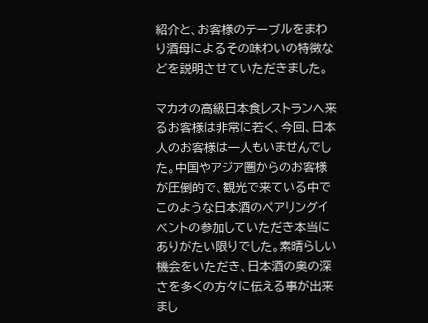紹介と、お客様のテーブルをまわり酒母によるその味わいの特徴などを説明させていただきました。

マカオの高級日本食レストランへ来るお客様は非常に若く、今回、日本人のお客様は一人もいませんでした。中国やアジア圏からのお客様が圧倒的で、観光で来ている中でこのような日本酒のペアリングイベントの参加していただき本当にありがたい限りでした。素晴らしい機会をいただき、日本酒の奥の深さを多くの方々に伝える事が出来まし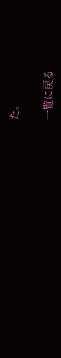た。

一覧に戻る